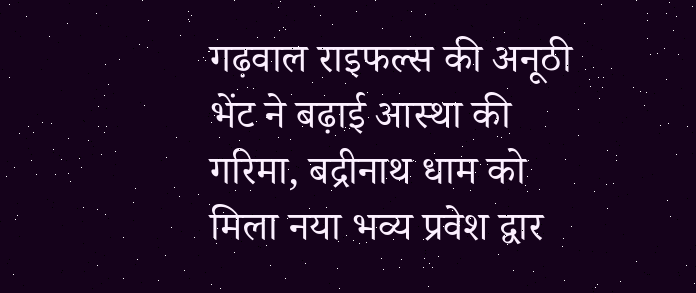गढ़वाल राइफल्स की अनूठी भेंट ने बढ़ाई आस्था की गरिमा, बद्रीनाथ धाम को मिला नया भव्य प्रवेश द्वार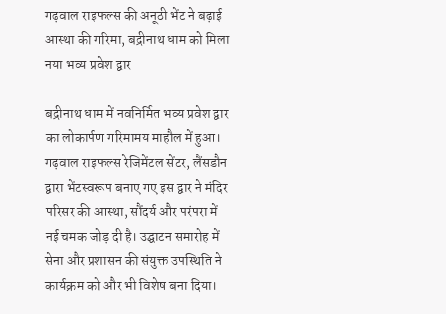गढ़वाल राइफल्स की अनूठी भेंट ने बढ़ाई आस्था की गरिमा, बद्रीनाथ धाम को मिला नया भव्य प्रवेश द्वार

बद्रीनाथ धाम में नवनिर्मित भव्य प्रवेश द्वार का लोकार्पण गरिमामय माहौल में हुआ। गढ़वाल राइफल्स रेजिमेंटल सेंटर, लैंसडौन द्वारा भेंटस्वरूप बनाए गए इस द्वार ने मंदिर परिसर की आस्था, सौंदर्य और परंपरा में नई चमक जोड़ दी है। उद्घाटन समारोह में सेना और प्रशासन की संयुक्त उपस्थिति ने कार्यक्रम को और भी विशेष बना दिया।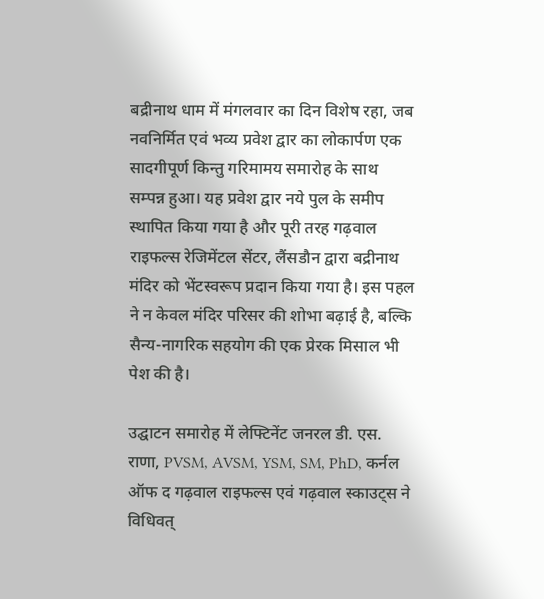बद्रीनाथ धाम में मंगलवार का दिन विशेष रहा, जब नवनिर्मित एवं भव्य प्रवेश द्वार का लोकार्पण एक सादगीपूर्ण किन्तु गरिमामय समारोह के साथ सम्पन्न हुआ। यह प्रवेश द्वार नये पुल के समीप स्थापित किया गया है और पूरी तरह गढ़वाल राइफल्स रेजिमेंटल सेंटर, लैंसडौन द्वारा बद्रीनाथ मंदिर को भेंटस्वरूप प्रदान किया गया है। इस पहल ने न केवल मंदिर परिसर की शोभा बढ़ाई है, बल्कि सैन्य-नागरिक सहयोग की एक प्रेरक मिसाल भी पेश की है।

उद्घाटन समारोह में लेफ्टिनेंट जनरल डी. एस. राणा, PVSM, AVSM, YSM, SM, PhD, कर्नल ऑफ द गढ़वाल राइफल्स एवं गढ़वाल स्काउट्स ने विधिवत्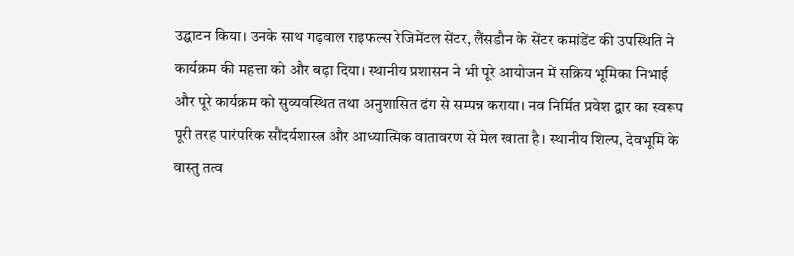उद्घाटन किया। उनके साथ गढ़वाल राइफल्स रेजिमेंटल सेंटर, लैंसडौन के सेंटर कमांडेंट की उपस्थिति ने कार्यक्रम की महत्ता को और बढ़ा दिया। स्थानीय प्रशासन ने भी पूरे आयोजन में सक्रिय भूमिका निभाई और पूरे कार्यक्रम को सुव्यवस्थित तथा अनुशासित ढंग से सम्पन्न कराया। नव निर्मित प्रवेश द्वार का स्वरूप पूरी तरह पारंपरिक सौंदर्यशास्त्र और आध्यात्मिक वातावरण से मेल खाता है। स्थानीय शिल्प, देवभूमि के वास्तु तत्व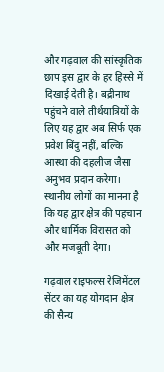और गढ़वाल की सांस्कृतिक छाप इस द्वार के हर हिस्से में दिखाई देती है। बद्रीनाथ पहुंचने वाले तीर्थयात्रियों के लिए यह द्वार अब सिर्फ एक प्रवेश बिंदु नहीं, बल्कि आस्था की दहलीज जैसा अनुभव प्रदान करेगा। स्थानीय लोगों का मानना है कि यह द्वार क्षेत्र की पहचान और धार्मिक विरासत को और मजबूती देगा।

गढ़वाल राइफल्स रेजिमेंटल सेंटर का यह योगदान क्षेत्र की सैन्य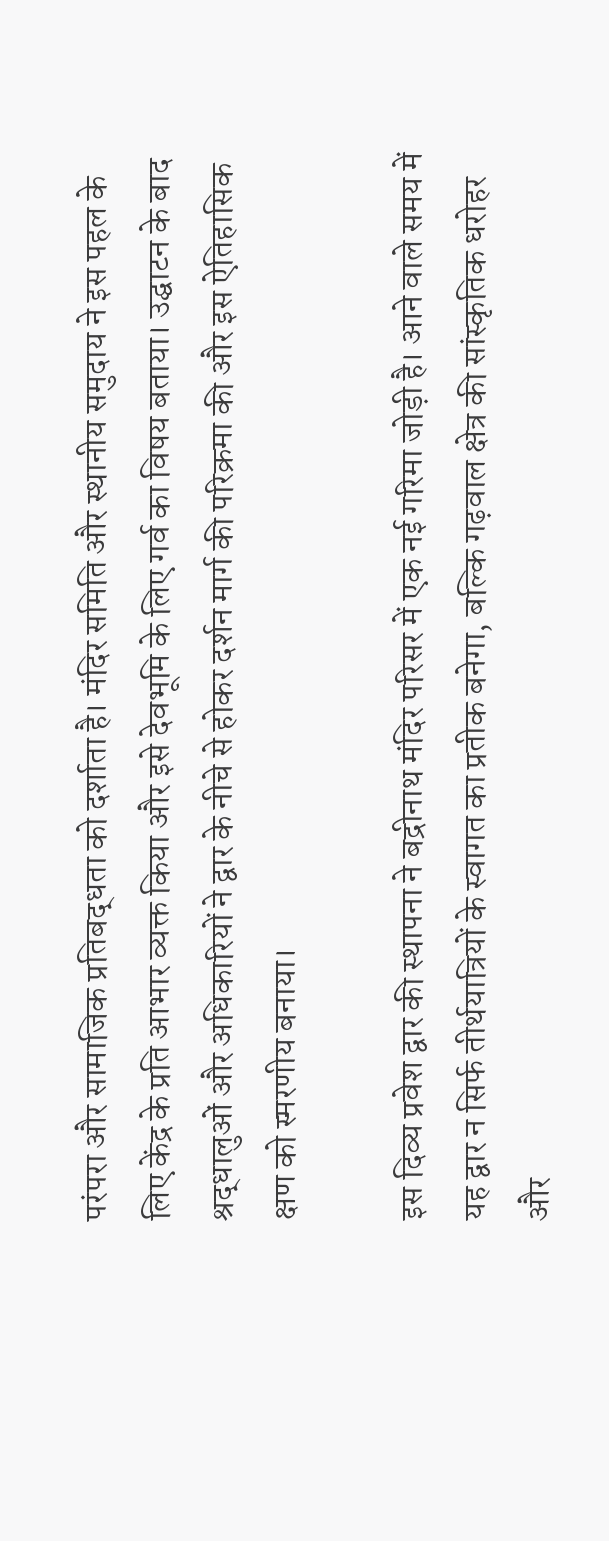परंपरा और सामाजिक प्रतिबद्धता को दर्शाता है। मंदिर समिति और स्थानीय समुदाय ने इस पहल के लिए केंद्र के प्रति आभार व्यक्त किया और इसे देवभूमि के लिए गर्व का विषय बताया। उद्घाटन के बाद श्रद्धालुओं और अधिकारियों ने द्वार के नीचे से होकर दर्शन मार्ग की परिक्रमा की और इस ऐतिहासिक क्षण को स्मरणीय बनाया।

इस दिव्य प्रवेश द्वार की स्थापना ने बद्रीनाथ मंदिर परिसर में एक नई गरिमा जोड़ी है। आने वाले समय में यह द्वार न सिर्फ तीर्थयात्रियों के स्वागत का प्रतीक बनेगा, बल्कि गढ़वाल क्षेत्र की सांस्कृतिक धरोहर और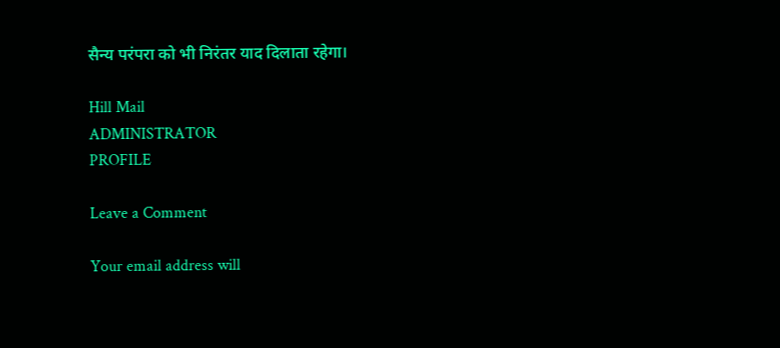सैन्य परंपरा को भी निरंतर याद दिलाता रहेगा।

Hill Mail
ADMINISTRATOR
PROFILE

Leave a Comment

Your email address will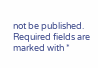not be published. Required fields are marked with *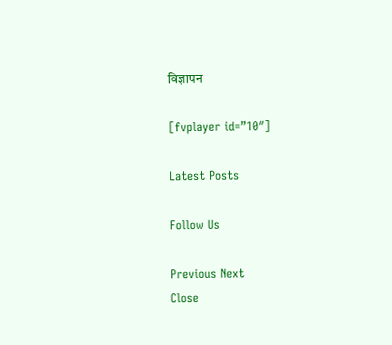विज्ञापन

[fvplayer id=”10″]

Latest Posts

Follow Us

Previous Next
Close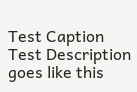Test Caption
Test Description goes like this